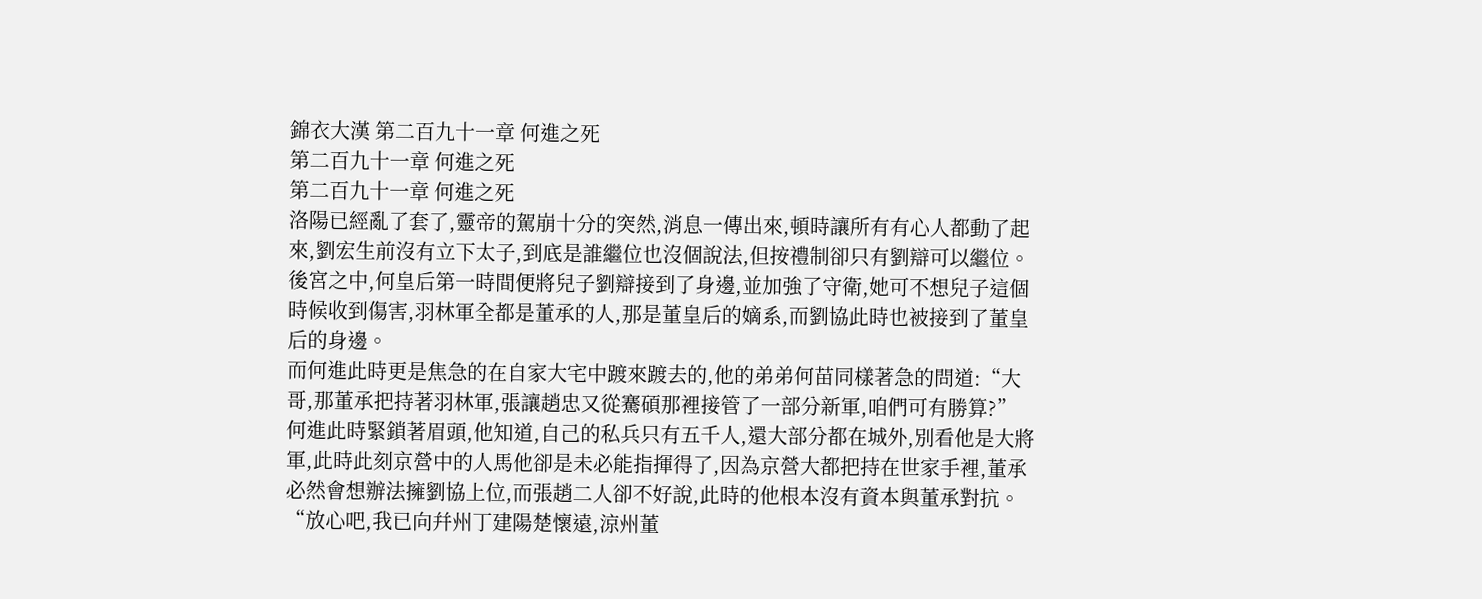錦衣大漢 第二百九十一章 何進之死
第二百九十一章 何進之死
第二百九十一章 何進之死
洛陽已經亂了套了,靈帝的駕崩十分的突然,消息一傳出來,頓時讓所有有心人都動了起來,劉宏生前沒有立下太子,到底是誰繼位也沒個說法,但按禮制卻只有劉辯可以繼位。
後宮之中,何皇后第一時間便將兒子劉辯接到了身邊,並加強了守衛,她可不想兒子這個時候收到傷害,羽林軍全都是董承的人,那是董皇后的嫡系,而劉協此時也被接到了董皇后的身邊。
而何進此時更是焦急的在自家大宅中踱來踱去的,他的弟弟何苗同樣著急的問道:“大哥,那董承把持著羽林軍,張讓趙忠又從騫碩那裡接管了一部分新軍,咱們可有勝算?”
何進此時緊鎖著眉頭,他知道,自己的私兵只有五千人,還大部分都在城外,別看他是大將軍,此時此刻京營中的人馬他卻是未必能指揮得了,因為京營大都把持在世家手裡,董承必然會想辦法擁劉協上位,而張趙二人卻不好說,此時的他根本沒有資本與董承對抗。
“放心吧,我已向幷州丁建陽楚懷遠,涼州董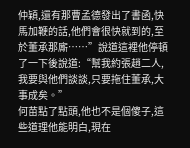仲穎,還有那曹孟德發出了書函,快馬加鞭的話,他們會很快就到的,至於董承那廝……”說道這裡他停頓了一下後說道:“幫我約張趙二人,我要與他們談談,只要拖住董承,大事成矣。”
何苗點了點頭,他也不是個傻子,這些道理他能明白,現在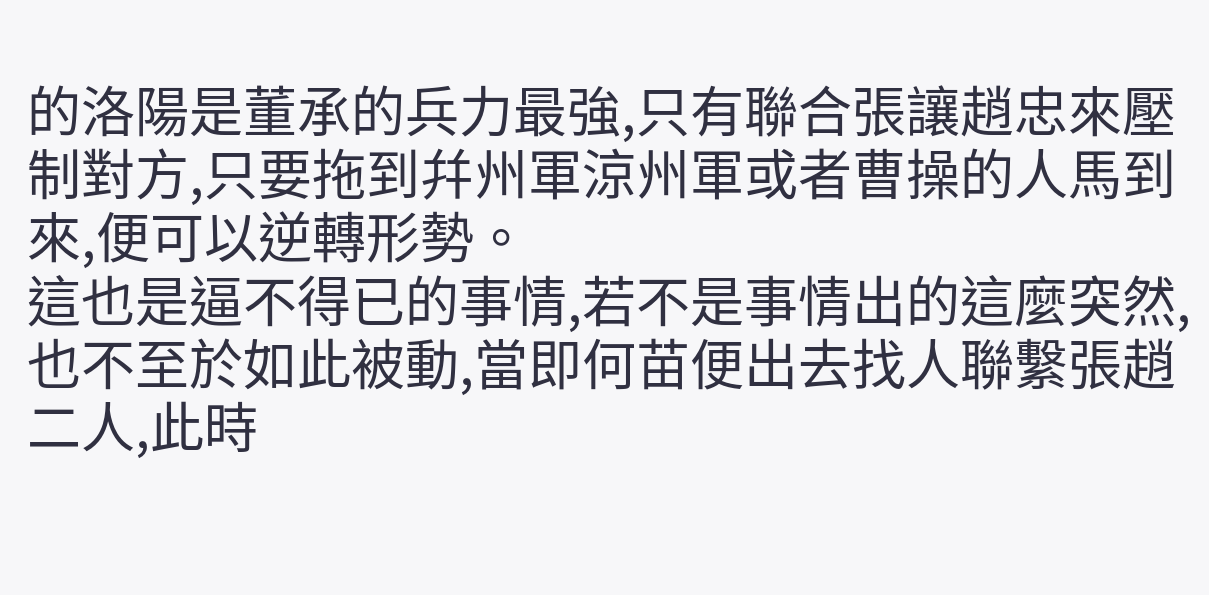的洛陽是董承的兵力最強,只有聯合張讓趙忠來壓制對方,只要拖到幷州軍涼州軍或者曹操的人馬到來,便可以逆轉形勢。
這也是逼不得已的事情,若不是事情出的這麼突然,也不至於如此被動,當即何苗便出去找人聯繫張趙二人,此時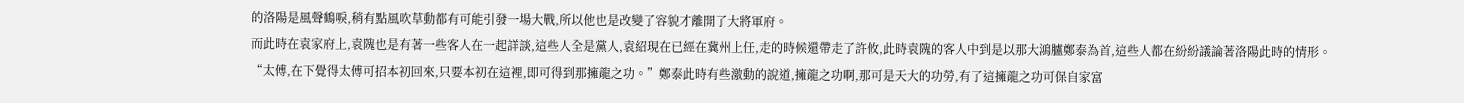的洛陽是風聲鶴唳,稍有點風吹草動都有可能引發一場大戰,所以他也是改變了容貌才離開了大將軍府。
而此時在袁家府上,袁隗也是有著一些客人在一起詳談,這些人全是黨人,袁紹現在已經在冀州上任,走的時候還帶走了許攸,此時袁隗的客人中到是以那大鴻臚鄭泰為首,這些人都在紛紛議論著洛陽此時的情形。
“太傅,在下覺得太傅可招本初回來,只要本初在這裡,即可得到那擁龍之功。”鄭泰此時有些激動的說道,擁龍之功啊,那可是天大的功勞,有了這擁龍之功可保自家富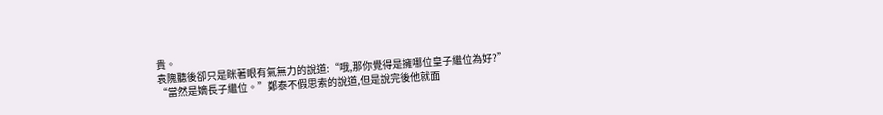貴。
袁隗聽後卻只是眯著眼有氣無力的說道:“哦,那你覺得是擁哪位皇子繼位為好?”
“當然是嫡長子繼位。”鄭泰不假思索的說道,但是說完後他就面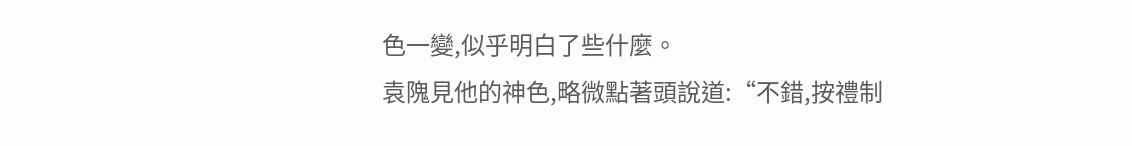色一變,似乎明白了些什麼。
袁隗見他的神色,略微點著頭說道:“不錯,按禮制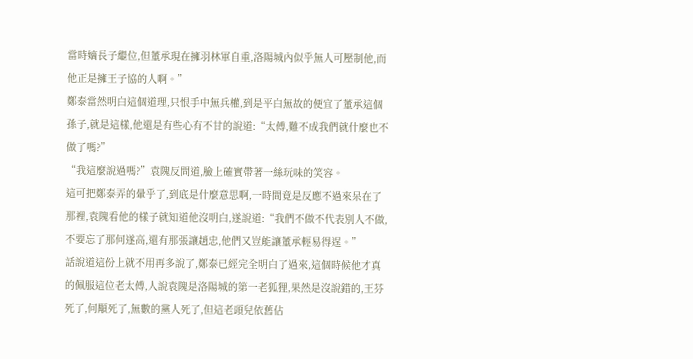當時嫡長子繼位,但董承現在擁羽林軍自重,洛陽城內似乎無人可壓制他,而他正是擁王子協的人啊。”
鄭泰當然明白這個道理,只恨手中無兵權,到是平白無故的便宜了董承這個孫子,就是這樣,他還是有些心有不甘的說道:“太傅,難不成我們就什麼也不做了嗎?”
“我這麼說過嗎?”袁隗反問道,臉上確實帶著一絲玩味的笑容。
這可把鄭泰弄的暈乎了,到底是什麼意思啊,一時間竟是反應不過來呆在了那裡,袁隗看他的樣子就知道他沒明白,遂說道:“我們不做不代表別人不做,不要忘了那何遂高,還有那張讓趙忠,他們又豈能讓董承輕易得逞。”
話說道這份上就不用再多說了,鄭泰已經完全明白了過來,這個時候他才真的佩服這位老太傅,人說袁隗是洛陽城的第一老狐狸,果然是沒說錯的,王芬死了,何顒死了,無數的黨人死了,但這老頭兒依舊佔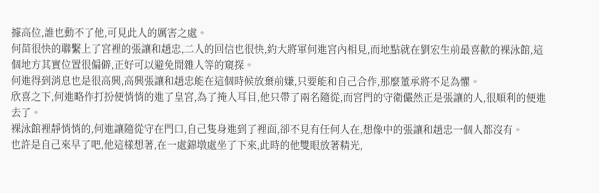據高位,誰也動不了他,可見此人的厲害之處。
何苗很快的聯繫上了宮裡的張讓和趙忠,二人的回信也很快,約大將軍何進宮內相見,而地點就在劉宏生前最喜歡的裸泳館,這個地方其實位置很偏僻,正好可以避免閒雜人等的窺探。
何進得到消息也是很高興,高興張讓和趙忠能在這個時候放棄前嫌,只要能和自己合作,那麼董承將不足為懼。
欣喜之下,何進略作打扮便悄悄的進了皇宮,為了掩人耳目,他只帶了兩名隨從,而宮門的守衛儼然正是張讓的人,很順利的便進去了。
裸泳館裡靜悄悄的,何進讓隨從守在門口,自己隻身進到了裡面,卻不見有任何人在,想像中的張讓和趙忠一個人都沒有。
也許是自己來早了吧,他這樣想著,在一處錦墩處坐了下來,此時的他雙眼放著精光,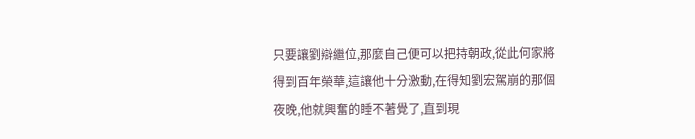只要讓劉辯繼位,那麼自己便可以把持朝政,從此何家將得到百年榮華,這讓他十分激動,在得知劉宏駕崩的那個夜晚,他就興奮的睡不著覺了,直到現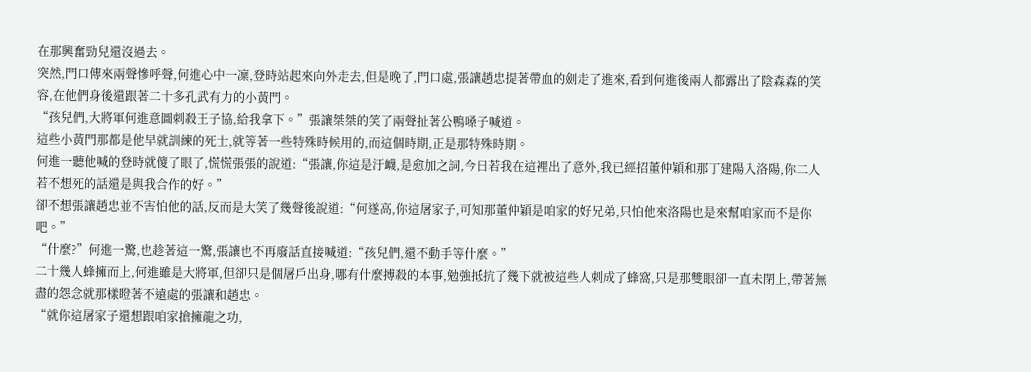在那興奮勁兒還沒過去。
突然,門口傳來兩聲慘呼聲,何進心中一凜,登時站起來向外走去,但是晚了,門口處,張讓趙忠提著帶血的劍走了進來,看到何進後兩人都露出了陰森森的笑容,在他們身後還跟著二十多孔武有力的小黃門。
“孩兒們,大將軍何進意圖刺殺王子協,給我拿下。”張讓桀桀的笑了兩聲扯著公鴨嗓子喊道。
這些小黃門那都是他早就訓練的死士,就等著一些特殊時候用的,而這個時期,正是那特殊時期。
何進一聽他喊的登時就傻了眼了,慌慌張張的說道:“張讓,你這是汙衊,是愈加之詞,今日若我在這裡出了意外,我已經招董仲穎和那丁建陽入洛陽,你二人若不想死的話還是與我合作的好。”
卻不想張讓趙忠並不害怕他的話,反而是大笑了幾聲後說道:“何遂高,你這屠家子,可知那董仲穎是咱家的好兄弟,只怕他來洛陽也是來幫咱家而不是你吧。”
“什麼?”何進一驚,也趁著這一驚,張讓也不再廢話直接喊道:“孩兒們,還不動手等什麼。”
二十幾人蜂擁而上,何進雖是大將軍,但卻只是個屠戶出身,哪有什麼搏殺的本事,勉強抵抗了幾下就被這些人刺成了蜂窩,只是那雙眼卻一直未閉上,帶著無盡的怨念就那樣瞪著不遠處的張讓和趙忠。
“就你這屠家子還想跟咱家搶擁龍之功,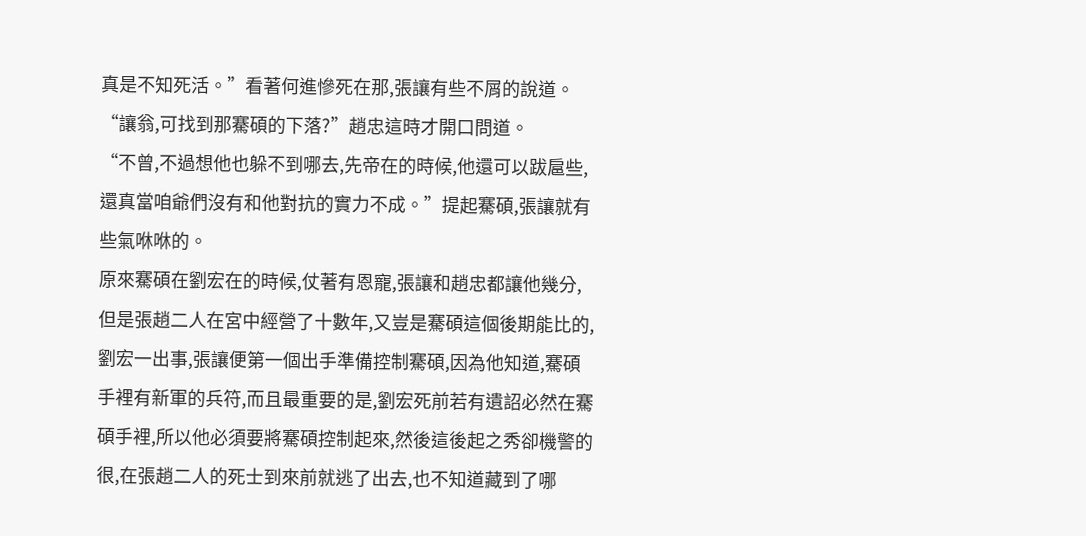真是不知死活。”看著何進慘死在那,張讓有些不屑的說道。
“讓翁,可找到那騫碩的下落?”趙忠這時才開口問道。
“不曾,不過想他也躲不到哪去,先帝在的時候,他還可以跋扈些,還真當咱爺們沒有和他對抗的實力不成。”提起騫碩,張讓就有些氣咻咻的。
原來騫碩在劉宏在的時候,仗著有恩寵,張讓和趙忠都讓他幾分,但是張趙二人在宮中經營了十數年,又豈是騫碩這個後期能比的,劉宏一出事,張讓便第一個出手準備控制騫碩,因為他知道,騫碩手裡有新軍的兵符,而且最重要的是,劉宏死前若有遺詔必然在騫碩手裡,所以他必須要將騫碩控制起來,然後這後起之秀卻機警的很,在張趙二人的死士到來前就逃了出去,也不知道藏到了哪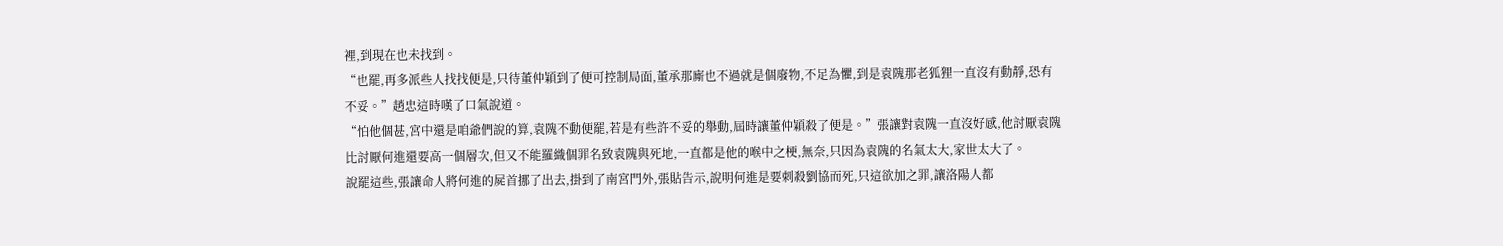裡,到現在也未找到。
“也罷,再多派些人找找便是,只待董仲穎到了便可控制局面,董承那廝也不過就是個廢物,不足為懼,到是袁隗那老狐狸一直沒有動靜,恐有不妥。”趙忠這時嘆了口氣說道。
“怕他個甚,宮中還是咱爺們說的算,袁隗不動便罷,若是有些許不妥的舉動,屆時讓董仲穎殺了便是。”張讓對袁隗一直沒好感,他討厭袁隗比討厭何進還要高一個層次,但又不能羅織個罪名致袁隗與死地,一直都是他的喉中之梗,無奈,只因為袁隗的名氣太大,家世太大了。
說罷這些,張讓命人將何進的屍首挪了出去,掛到了南宮門外,張貼告示,說明何進是要刺殺劉協而死,只這欲加之罪,讓洛陽人都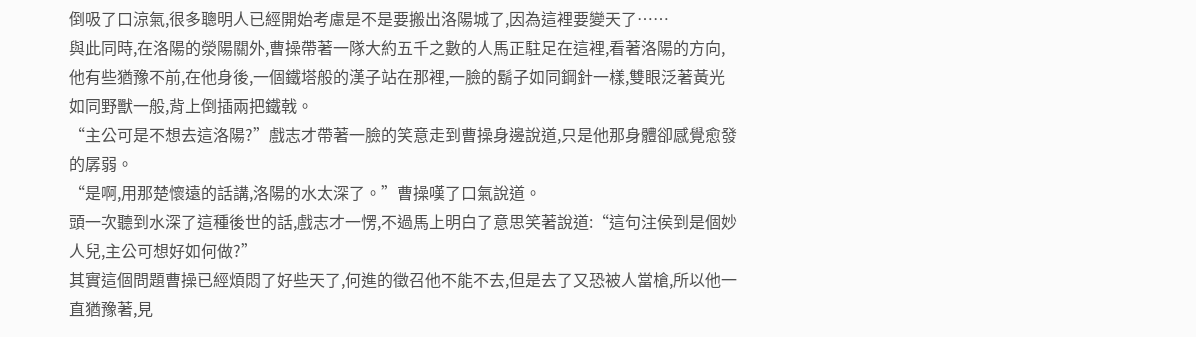倒吸了口涼氣,很多聰明人已經開始考慮是不是要搬出洛陽城了,因為這裡要變天了……
與此同時,在洛陽的滎陽關外,曹操帶著一隊大約五千之數的人馬正駐足在這裡,看著洛陽的方向,他有些猶豫不前,在他身後,一個鐵塔般的漢子站在那裡,一臉的鬍子如同鋼針一樣,雙眼泛著黃光如同野獸一般,背上倒插兩把鐵戟。
“主公可是不想去這洛陽?”戲志才帶著一臉的笑意走到曹操身邊說道,只是他那身體卻感覺愈發的孱弱。
“是啊,用那楚懷遠的話講,洛陽的水太深了。”曹操嘆了口氣說道。
頭一次聽到水深了這種後世的話,戲志才一愣,不過馬上明白了意思笑著說道:“這句注侯到是個妙人兒,主公可想好如何做?”
其實這個問題曹操已經煩悶了好些天了,何進的徵召他不能不去,但是去了又恐被人當槍,所以他一直猶豫著,見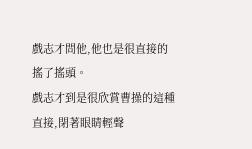戲志才問他,他也是很直接的搖了搖頭。
戲志才到是很欣賞曹操的這種直接,閉著眼睛輕聲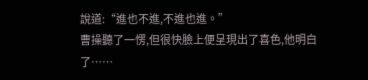說道:“進也不進,不進也進。”
曹操聽了一愣,但很快臉上便呈現出了喜色,他明白了……